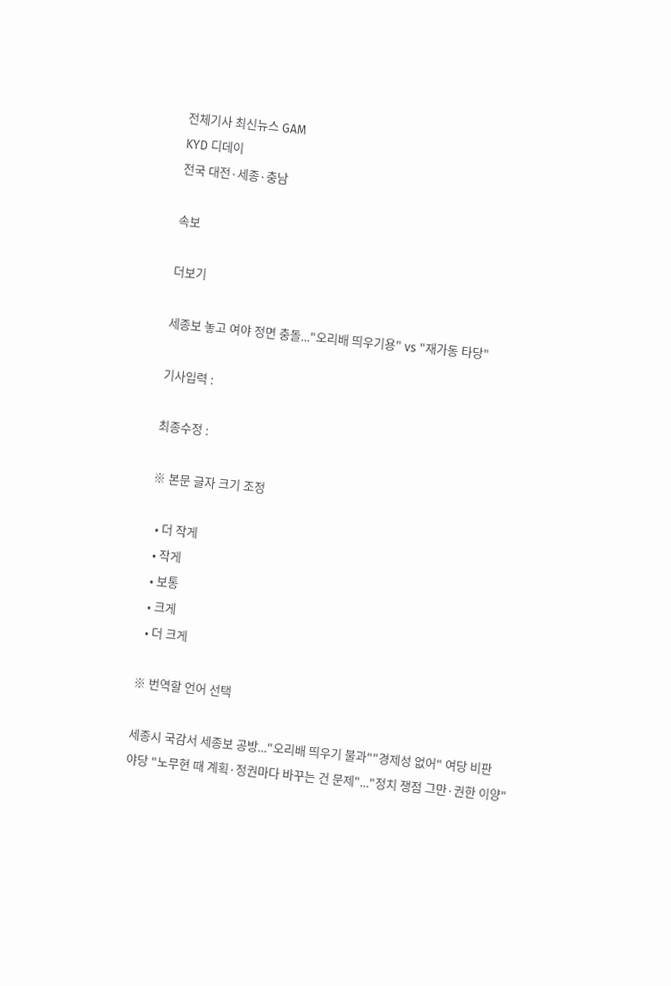전체기사 최신뉴스 GAM
KYD 디데이
전국 대전·세종·충남

속보

더보기

세종보 놓고 여야 정면 충돌..."오리배 띄우기용" vs "재가동 타당"

기사입력 :

최종수정 :

※ 본문 글자 크기 조정

  • 더 작게
  • 작게
  • 보통
  • 크게
  • 더 크게

※ 번역할 언어 선택

세종시 국감서 세종보 공방..."오리배 띄우기 불과""경제성 없어" 여당 비판
야당 "노무현 때 계획·정권마다 바꾸는 건 문제"..."정치 쟁점 그만·권한 이양"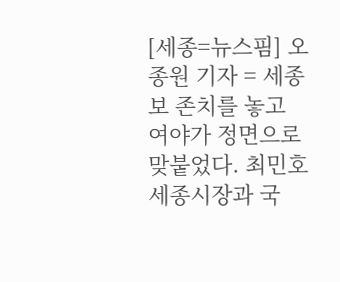[세종=뉴스핌] 오종원 기자 = 세종보 존치를 놓고 여야가 정면으로 맞붙었다. 최민호 세종시장과 국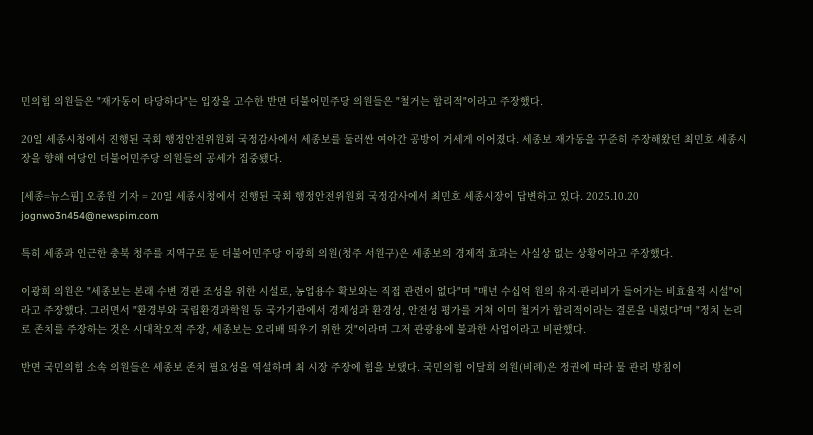민의힘 의원들은 "재가동이 타당하다"는 입장을 고수한 반면 더불어민주당 의원들은 "철거는 합리적"이라고 주장했다.

20일 세종시청에서 진행된 국회 행정안전위원회 국정감사에서 세종보를 둘러싼 여아간 공방이 거세게 이어졌다. 세종보 재가동을 꾸준히 주장해왔던 최민호 세종시장을 향해 여당인 더불어민주당 의원들의 공세가 집중됐다.

[세종=뉴스핌] 오종원 기자 = 20일 세종시청에서 진행된 국회 행정안전위원회 국정감사에서 최민호 세종시장이 답변하고 있다. 2025.10.20 jognwo3n454@newspim.com

특히 세종과 인근한 충북 청주를 지역구로 둔 더불어민주당 이광희 의원(청주 서원구)은 세종보의 경제적 효과는 사실상 없는 상황이라고 주장했다.

이광희 의원은 "세종보는 본래 수변 경관 조성을 위한 시설로, 농업용수 확보와는 직접 관련이 없다"며 "매년 수십억 원의 유지·관리비가 들어가는 비효율적 시설"이라고 주장했다. 그러면서 "환경부와 국립환경과학원 등 국가기관에서 경제성과 환경성, 안전성 평가를 거쳐 이미 철거가 합리적이라는 결론을 내렸다"며 "정치 논리로 존치를 주장하는 것은 시대착오적 주장, 세종보는 오리배 띄우기 위한 것"이라며 그저 관광용에 불과한 사업이라고 비판했다.

반면 국민의힘 소속 의원들은 세종보 존치 필요성을 역설하며 최 시장 주장에 힘을 보탰다. 국민의힘 이달희 의원(비례)은 정권에 따라 물 관리 방침이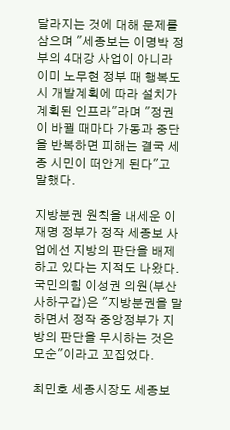달라지는 것에 대해 문제를 삼으며 "세종보는 이명박 정부의 4대강 사업이 아니라 이미 노무현 정부 때 행복도시 개발계획에 따라 설치가 계획된 인프라"라며 "정권이 바뀔 때마다 가동과 중단을 반복하면 피해는 결국 세종 시민이 떠안게 된다"고 말했다.

지방분권 원칙을 내세운 이재명 정부가 정작 세종보 사업에선 지방의 판단을 배제하고 있다는 지적도 나왔다. 국민의힘 이성권 의원(부산 사하구갑)은 "지방분권을 말하면서 정작 중앙정부가 지방의 판단을 무시하는 것은 모순"이라고 꼬집었다.

최민호 세종시장도 세종보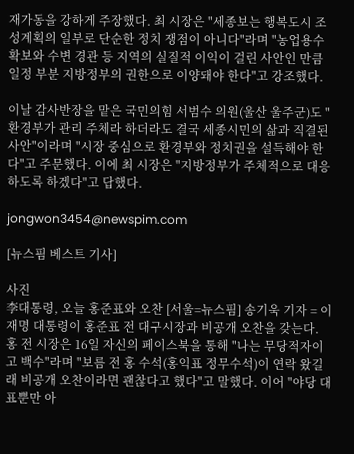재가동을 강하게 주장했다. 최 시장은 "세종보는 행복도시 조성계획의 일부로 단순한 정치 쟁점이 아니다"라며 "농업용수 확보와 수변 경관 등 지역의 실질적 이익이 걸린 사안인 만큼 일정 부분 지방정부의 권한으로 이양돼야 한다"고 강조했다.

이날 감사반장을 맡은 국민의힘 서범수 의원(울산 울주군)도 "환경부가 관리 주체라 하더라도 결국 세종시민의 삶과 직결된 사안"이라며 "시장 중심으로 환경부와 정치권을 설득해야 한다"고 주문했다. 이에 최 시장은 "지방정부가 주체적으로 대응하도록 하겠다"고 답했다.

jongwon3454@newspim.com

[뉴스핌 베스트 기사]

사진
李대통령, 오늘 홍준표와 오찬 [서울=뉴스핌] 송기욱 기자 = 이재명 대통령이 홍준표 전 대구시장과 비공개 오찬을 갖는다. 홍 전 시장은 16일 자신의 페이스북을 통해 "나는 무당적자이고 백수"라며 "보름 전 홍 수석(홍익표 정무수석)이 연락 왔길래 비공개 오찬이라면 괜찮다고 했다"고 말했다. 이어 "야당 대표뿐만 아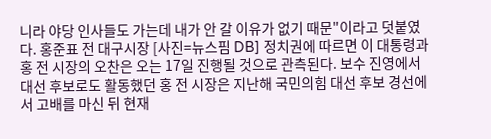니라 야당 인사들도 가는데 내가 안 갈 이유가 없기 때문"이라고 덧붙였다. 홍준표 전 대구시장 [사진=뉴스핌 DB] 정치권에 따르면 이 대통령과 홍 전 시장의 오찬은 오는 17일 진행될 것으로 관측된다. 보수 진영에서 대선 후보로도 활동했던 홍 전 시장은 지난해 국민의힘 대선 후보 경선에서 고배를 마신 뒤 현재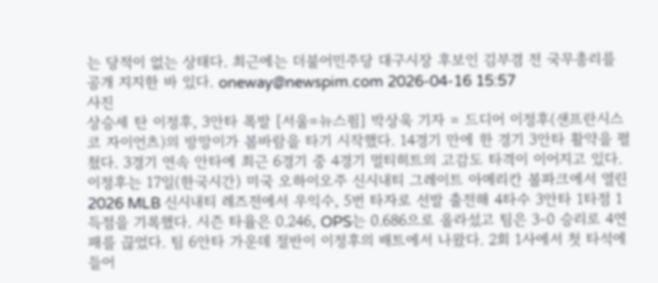는 당적이 없는 상태다. 최근에는 더불어민주당 대구시장 후보인 김부겸 전 국무총리를 공개 지지한 바 있다. oneway@newspim.com 2026-04-16 15:57
사진
상승세 탄 이정후, 3안타 폭발 [서울=뉴스핌] 박상욱 기자 = 드디어 이정후(샌프란시스코 자이언츠)의 방망이가 봄바람을 타기 시작했다. 14경기 만에 한 경기 3안타 활약을 펼쳤다. 3경기 연속 안타에 최근 6경기 중 4경기 멀티히트의 고감도 타격이 이어지고 있다. 이정후는 17일(한국시간) 미국 오하이오주 신시내티 그레이트 아메리칸 볼파크에서 열린 2026 MLB 신시내티 레즈전에서 우익수, 5번 타자로 선발 출전해 4타수 3안타 1타점 1득점을 기록했다. 시즌 타율은 0.246, OPS는 0.686으로 올라섰고 팀은 3-0 승리로 4연패를 끊었다. 팀 6안타 가운데 절반이 이정후의 배트에서 나왔다. 2회 1사에서 첫 타석에 들어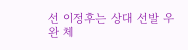선 이정후는 상대 선발 우완 체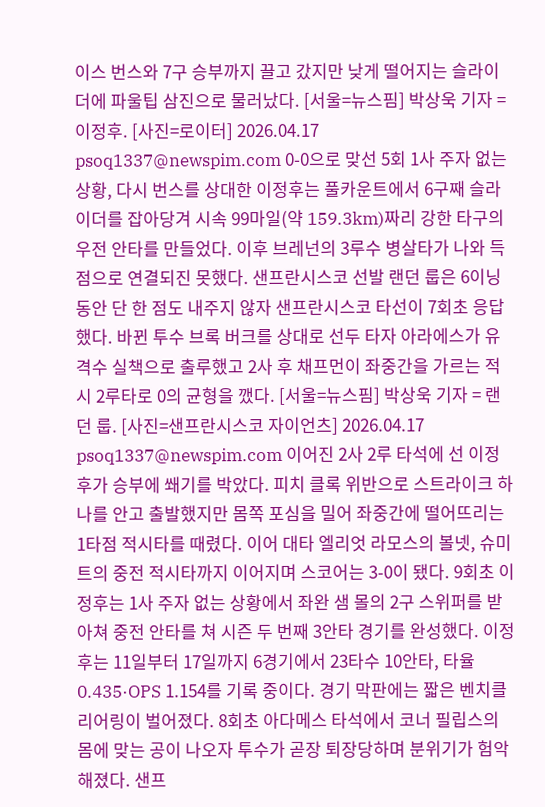이스 번스와 7구 승부까지 끌고 갔지만 낮게 떨어지는 슬라이더에 파울팁 삼진으로 물러났다. [서울=뉴스핌] 박상욱 기자 = 이정후. [사진=로이터] 2026.04.17 psoq1337@newspim.com 0-0으로 맞선 5회 1사 주자 없는 상황, 다시 번스를 상대한 이정후는 풀카운트에서 6구째 슬라이더를 잡아당겨 시속 99마일(약 159.3km)짜리 강한 타구의 우전 안타를 만들었다. 이후 브레넌의 3루수 병살타가 나와 득점으로 연결되진 못했다. 샌프란시스코 선발 랜던 룹은 6이닝 동안 단 한 점도 내주지 않자 샌프란시스코 타선이 7회초 응답했다. 바뀐 투수 브록 버크를 상대로 선두 타자 아라에스가 유격수 실책으로 출루했고 2사 후 채프먼이 좌중간을 가르는 적시 2루타로 0의 균형을 깼다. [서울=뉴스핌] 박상욱 기자 = 랜던 룹. [사진=샌프란시스코 자이언츠] 2026.04.17 psoq1337@newspim.com 이어진 2사 2루 타석에 선 이정후가 승부에 쐐기를 박았다. 피치 클록 위반으로 스트라이크 하나를 안고 출발했지만 몸쪽 포심을 밀어 좌중간에 떨어뜨리는 1타점 적시타를 때렸다. 이어 대타 엘리엇 라모스의 볼넷, 슈미트의 중전 적시타까지 이어지며 스코어는 3-0이 됐다. 9회초 이정후는 1사 주자 없는 상황에서 좌완 샘 몰의 2구 스위퍼를 받아쳐 중전 안타를 쳐 시즌 두 번째 3안타 경기를 완성했다. 이정후는 11일부터 17일까지 6경기에서 23타수 10안타, 타율 0.435·OPS 1.154를 기록 중이다. 경기 막판에는 짧은 벤치클리어링이 벌어졌다. 8회초 아다메스 타석에서 코너 필립스의 몸에 맞는 공이 나오자 투수가 곧장 퇴장당하며 분위기가 험악해졌다. 샌프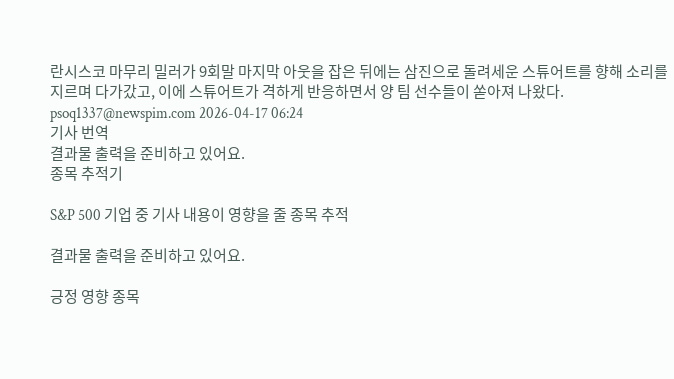란시스코 마무리 밀러가 9회말 마지막 아웃을 잡은 뒤에는 삼진으로 돌려세운 스튜어트를 향해 소리를 지르며 다가갔고, 이에 스튜어트가 격하게 반응하면서 양 팀 선수들이 쏟아져 나왔다. psoq1337@newspim.com 2026-04-17 06:24
기사 번역
결과물 출력을 준비하고 있어요.
종목 추적기

S&P 500 기업 중 기사 내용이 영향을 줄 종목 추적

결과물 출력을 준비하고 있어요.

긍정 영향 종목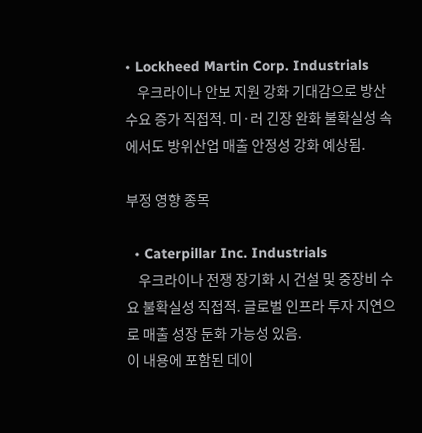• Lockheed Martin Corp. Industrials
    우크라이나 안보 지원 강화 기대감으로 방산 수요 증가 직접적. 미·러 긴장 완화 불확실성 속에서도 방위산업 매출 안정성 강화 예상됨.

부정 영향 종목

  • Caterpillar Inc. Industrials
    우크라이나 전쟁 장기화 시 건설 및 중장비 수요 불확실성 직접적. 글로벌 인프라 투자 지연으로 매출 성장 둔화 가능성 있음.
이 내용에 포함된 데이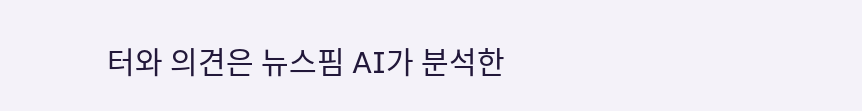터와 의견은 뉴스핌 AI가 분석한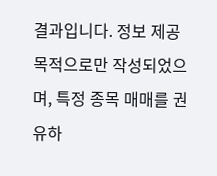결과입니다. 정보 제공 목적으로만 작성되었으며, 특정 종목 매매를 권유하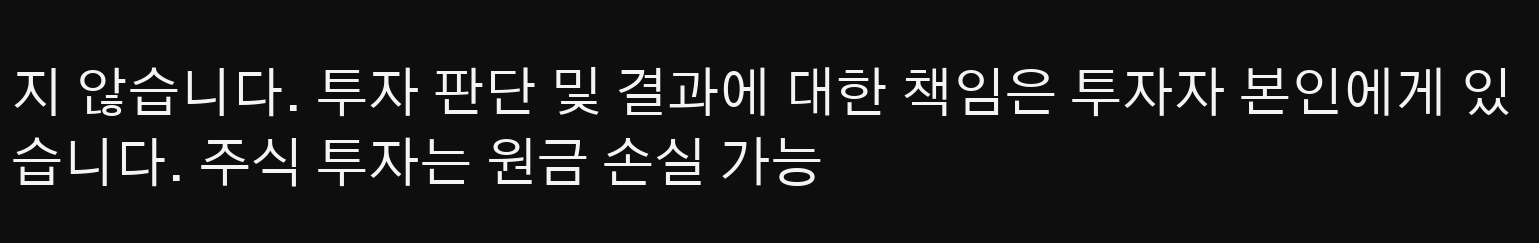지 않습니다. 투자 판단 및 결과에 대한 책임은 투자자 본인에게 있습니다. 주식 투자는 원금 손실 가능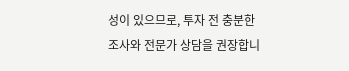성이 있으므로, 투자 전 충분한 조사와 전문가 상담을 권장합니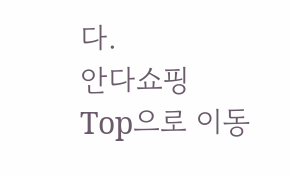다.
안다쇼핑
Top으로 이동